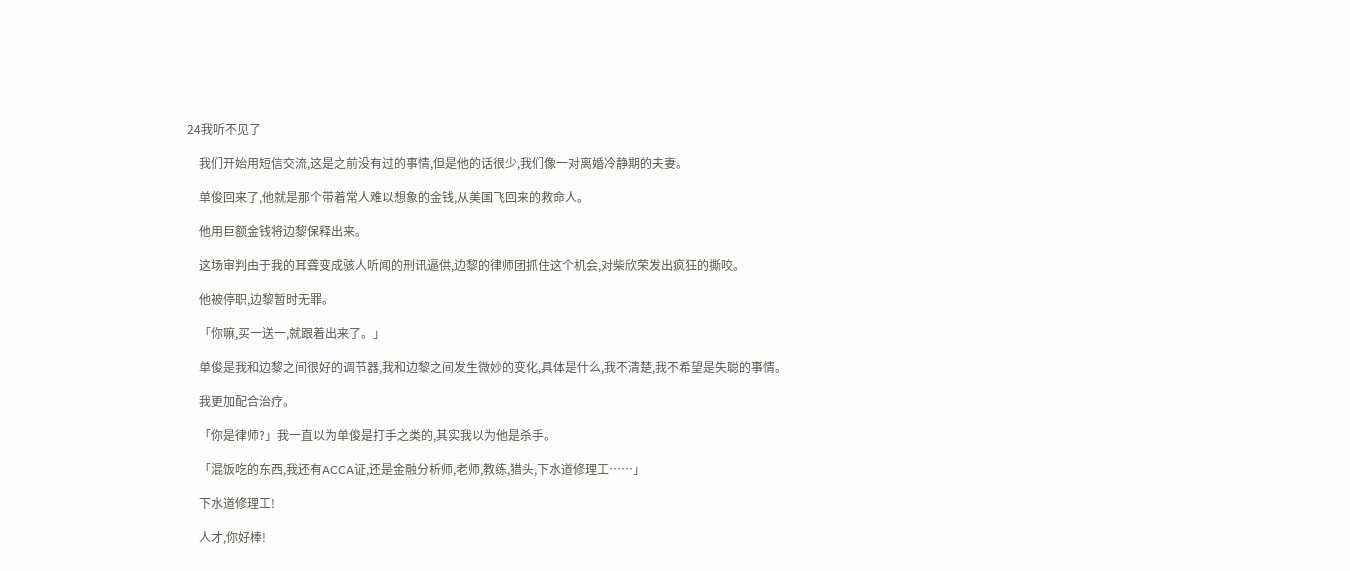24我听不见了

    我们开始用短信交流,这是之前没有过的事情,但是他的话很少,我们像一对离婚冷静期的夫妻。

    单俊回来了,他就是那个带着常人难以想象的金钱,从美国飞回来的救命人。

    他用巨额金钱将边黎保释出来。

    这场审判由于我的耳聋变成骇人听闻的刑讯逼供,边黎的律师团抓住这个机会,对柴欣荣发出疯狂的撕咬。

    他被停职,边黎暂时无罪。

    「你嘛,买一送一,就跟着出来了。」

    单俊是我和边黎之间很好的调节器,我和边黎之间发生微妙的变化,具体是什么,我不清楚,我不希望是失聪的事情。

    我更加配合治疗。

    「你是律师?」我一直以为单俊是打手之类的,其实我以为他是杀手。

    「混饭吃的东西,我还有ACCA证,还是金融分析师,老师,教练,猎头,下水道修理工……」

    下水道修理工!

    人才,你好棒!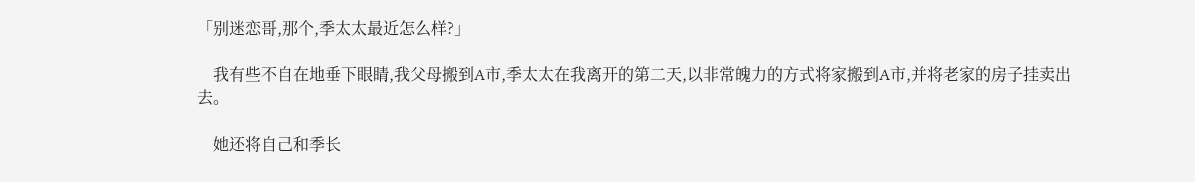「别迷恋哥,那个,季太太最近怎么样?」

    我有些不自在地垂下眼睛,我父母搬到A市,季太太在我离开的第二天,以非常魄力的方式将家搬到A市,并将老家的房子挂卖出去。

    她还将自己和季长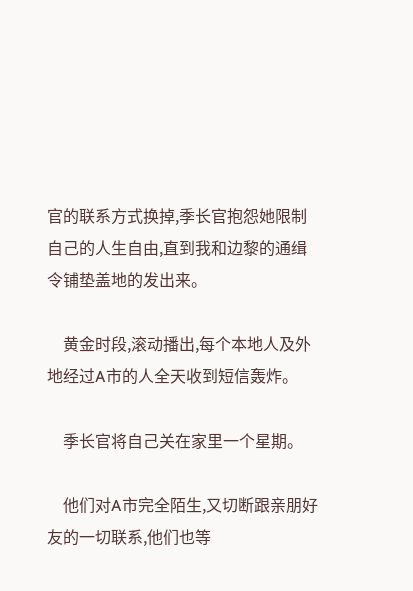官的联系方式换掉,季长官抱怨她限制自己的人生自由,直到我和边黎的通缉令铺垫盖地的发出来。

    黄金时段,滚动播出,每个本地人及外地经过A市的人全天收到短信轰炸。

    季长官将自己关在家里一个星期。

    他们对A市完全陌生,又切断跟亲朋好友的一切联系,他们也等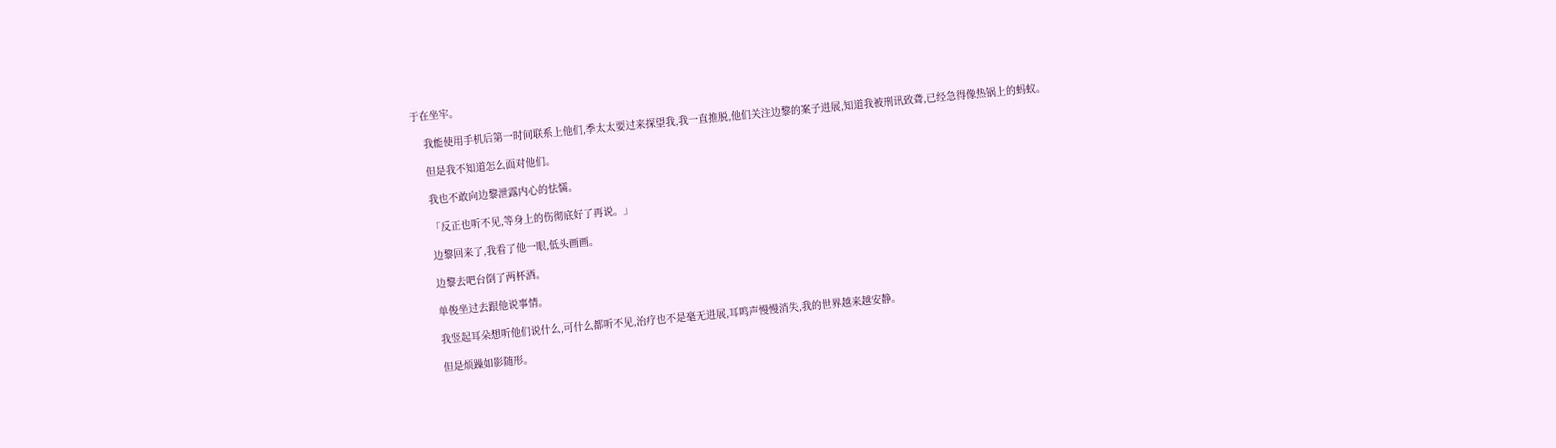于在坐牢。

    我能使用手机后第一时间联系上他们,季太太要过来探望我,我一直推脱,他们关注边黎的案子进展,知道我被刑讯致聋,已经急得像热锅上的蚂蚁。

    但是我不知道怎么面对他们。

    我也不敢向边黎泄露内心的怯懦。

    「反正也听不见,等身上的伤彻底好了再说。」

    边黎回来了,我看了他一眼,低头画画。

    边黎去吧台倒了两杯酒。

    单俊坐过去跟他说事情。

    我竖起耳朵想听他们说什么,可什么都听不见,治疗也不是毫无进展,耳鸣声慢慢消失,我的世界越来越安静。

    但是烦躁如影随形。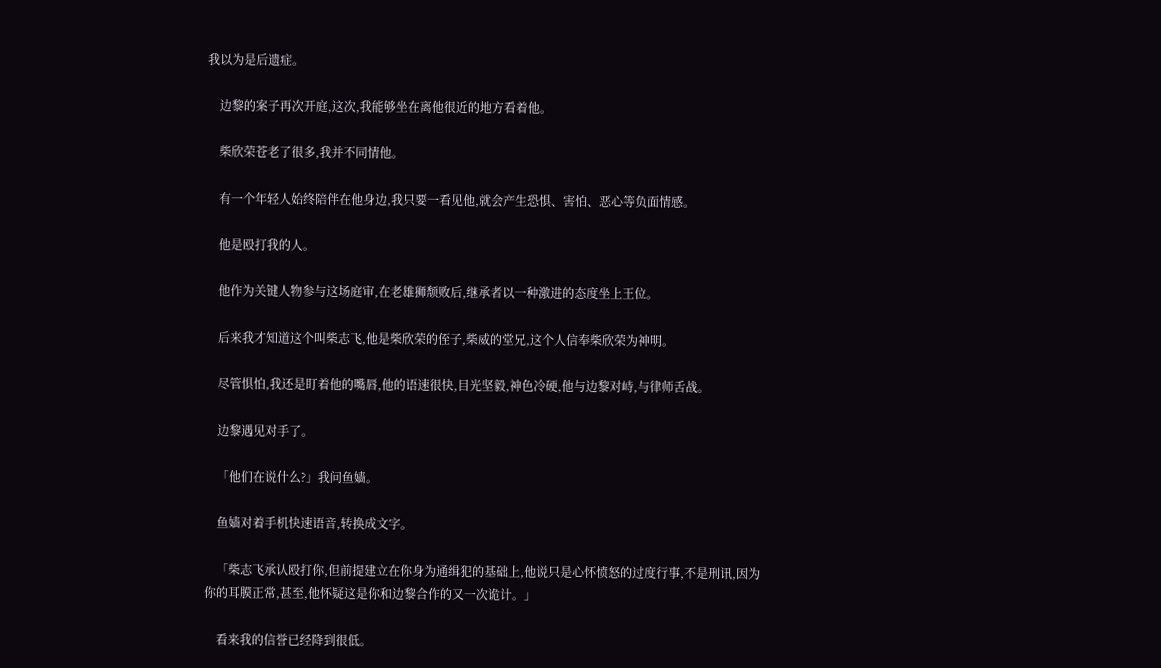我以为是后遗症。

    边黎的案子再次开庭,这次,我能够坐在离他很近的地方看着他。

    柴欣荣苍老了很多,我并不同情他。

    有一个年轻人始终陪伴在他身边,我只要一看见他,就会产生恐惧、害怕、恶心等负面情感。

    他是殴打我的人。

    他作为关键人物参与这场庭审,在老雄狮颓败后,继承者以一种激进的态度坐上王位。

    后来我才知道这个叫柴志飞,他是柴欣荣的侄子,柴威的堂兄,这个人信奉柴欣荣为神明。

    尽管惧怕,我还是盯着他的嘴唇,他的语速很快,目光坚毅,神色冷硬,他与边黎对峙,与律师舌战。

    边黎遇见对手了。

    「他们在说什么?」我问鱼嫱。

    鱼嫱对着手机快速语音,转换成文字。

    「柴志飞承认殴打你,但前提建立在你身为通缉犯的基础上,他说只是心怀愤怒的过度行事,不是刑讯,因为你的耳膜正常,甚至,他怀疑这是你和边黎合作的又一次诡计。」

    看来我的信誉已经降到很低。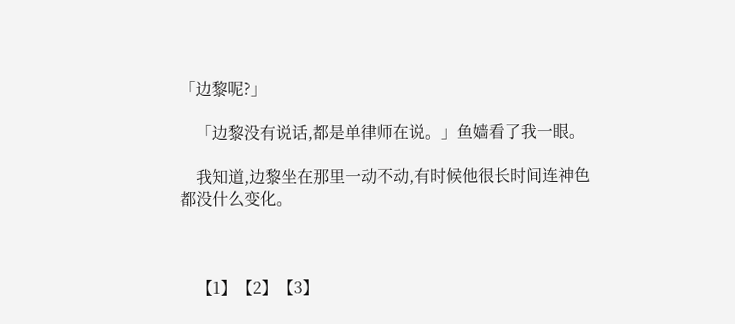「边黎呢?」

    「边黎没有说话,都是单律师在说。」鱼嫱看了我一眼。

    我知道,边黎坐在那里一动不动,有时候他很长时间连神色都没什么变化。



    【1】【2】【3】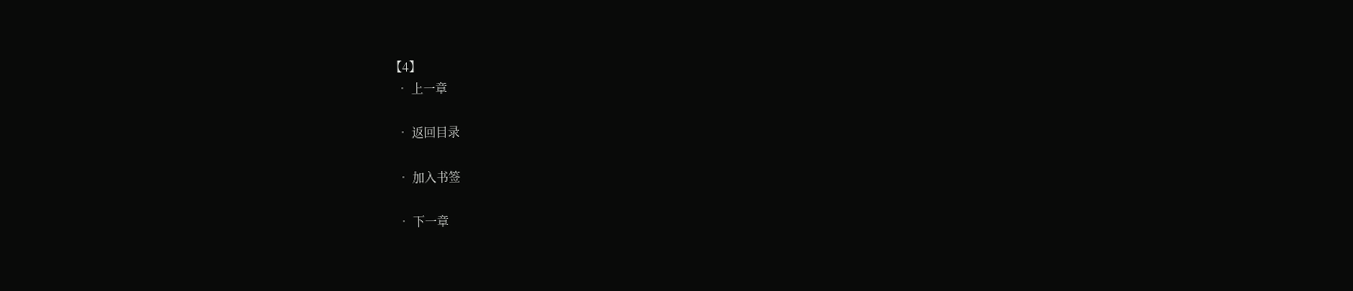【4】
  • 上一章

  • 返回目录

  • 加入书签

  • 下一章